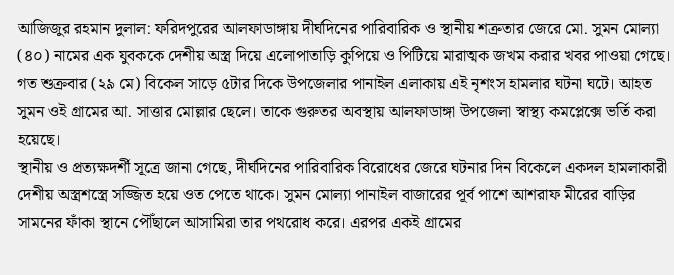আজিজুর রহমান দুলাল: ফরিদপুরের আলফাডাঙ্গায় দীর্ঘদিনের পারিবারিক ও স্থানীয় শত্রুতার জেরে মো. সুমন মোল্যা (৪০) নামের এক যুবককে দেশীয় অস্ত্র দিয়ে এলোপাতাড়ি কুপিয়ে ও পিটিয়ে মারাত্মক জখম করার খবর পাওয়া গেছে। গত শুক্রবার (২৯ মে) বিকেল সাড়ে ৫টার দিকে উপজেলার পানাইল এলাকায় এই নৃশংস হামলার ঘটনা ঘটে। আহত সুমন ওই গ্রামের আ. সাত্তার মোল্লার ছেলে। তাকে গুরুতর অবস্থায় আলফাডাঙ্গা উপজেলা স্বাস্থ্য কমপ্লেক্সে ভর্তি করা হয়েছে।
স্থানীয় ও প্রত্যক্ষদর্শী সূত্রে জানা গেছে, দীর্ঘদিনের পারিবারিক বিরোধের জেরে ঘটনার দিন বিকেলে একদল হামলাকারী দেশীয় অস্ত্রশস্ত্রে সজ্জিত হয়ে ওত পেতে থাকে। সুমন মোল্যা পানাইল বাজারের পূর্ব পাশে আশরাফ মীরের বাড়ির সামনের ফাঁকা স্থানে পৌঁছালে আসামিরা তার পথরোধ করে। এরপর একই গ্রামের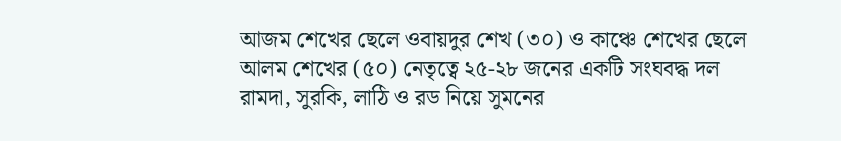আজম শেখের ছেলে ওবায়দুর শেখ (৩০) ও কাঞ্চে শেখের ছেলে আলম শেখের (৫০) নেতৃত্বে ২৫-২৮ জনের একটি সংঘবদ্ধ দল রামদা, সুরকি, লাঠি ও রড নিয়ে সুমনের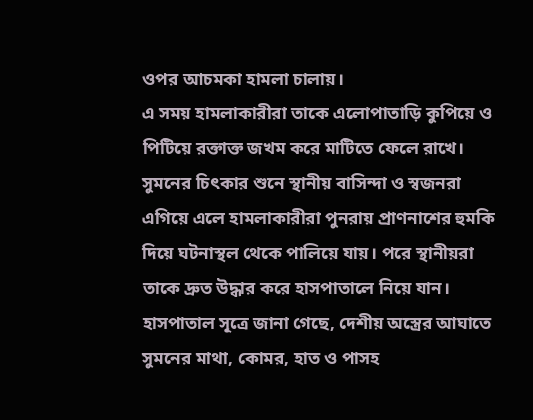ওপর আচমকা হামলা চালায়।
এ সময় হামলাকারীরা তাকে এলোপাতাড়ি কুপিয়ে ও পিটিয়ে রক্তাক্ত জখম করে মাটিতে ফেলে রাখে। সুমনের চিৎকার শুনে স্থানীয় বাসিন্দা ও স্বজনরা এগিয়ে এলে হামলাকারীরা পুনরায় প্রাণনাশের হুমকি দিয়ে ঘটনাস্থল থেকে পালিয়ে যায়। পরে স্থানীয়রা তাকে দ্রুত উদ্ধার করে হাসপাতালে নিয়ে যান।
হাসপাতাল সূত্রে জানা গেছে, দেশীয় অস্ত্রের আঘাতে সুমনের মাথা, কোমর, হাত ও পাসহ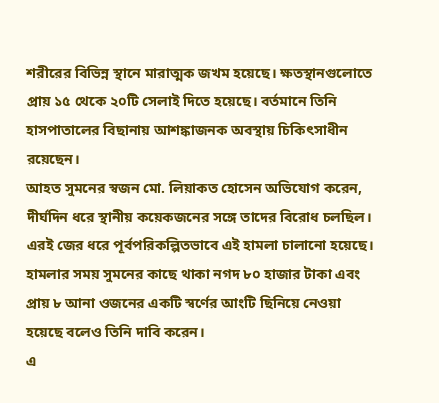শরীরের বিভিন্ন স্থানে মারাত্মক জখম হয়েছে। ক্ষতস্থানগুলোতে প্রায় ১৫ থেকে ২০টি সেলাই দিতে হয়েছে। বর্তমানে তিনি হাসপাতালের বিছানায় আশঙ্কাজনক অবস্থায় চিকিৎসাধীন রয়েছেন।
আহত সুমনের স্বজন মো. লিয়াকত হোসেন অভিযোগ করেন, দীর্ঘদিন ধরে স্থানীয় কয়েকজনের সঙ্গে তাদের বিরোধ চলছিল। এরই জের ধরে পূর্বপরিকল্পিতভাবে এই হামলা চালানো হয়েছে। হামলার সময় সুমনের কাছে থাকা নগদ ৮০ হাজার টাকা এবং প্রায় ৮ আনা ওজনের একটি স্বর্ণের আংটি ছিনিয়ে নেওয়া হয়েছে বলেও তিনি দাবি করেন।
এ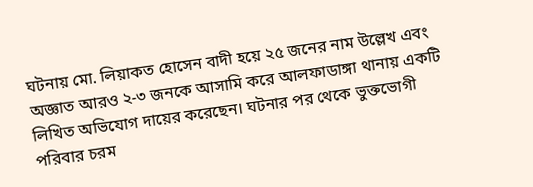ঘটনায় মো. লিয়াকত হোসেন বাদী হয়ে ২৫ জনের নাম উল্লেখ এবং অজ্ঞাত আরও ২-৩ জনকে আসামি করে আলফাডাঙ্গা থানায় একটি লিখিত অভিযোগ দায়ের করেছেন। ঘটনার পর থেকে ভুক্তভোগী পরিবার চরম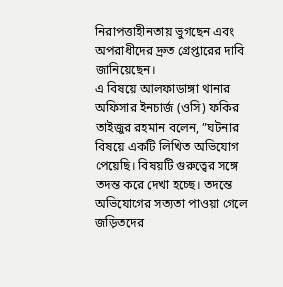নিরাপত্তাহীনতায় ভুগছেন এবং অপরাধীদের দ্রুত গ্রেপ্তারের দাবি জানিয়েছেন।
এ বিষয়ে আলফাডাঙ্গা থানার অফিসার ইনচার্জ (ওসি) ফকির তাইজুর রহমান বলেন, ”ঘটনার বিষয়ে একটি লিখিত অভিযোগ পেয়েছি। বিষয়টি গুরুত্বের সঙ্গে তদন্ত করে দেখা হচ্ছে। তদন্তে অভিযোগের সত্যতা পাওয়া গেলে জড়িতদের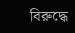বিরুদ্ধে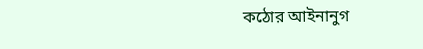কঠোর আইনানুগ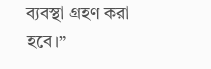ব্যবস্থা গ্রহণ করা হবে।”